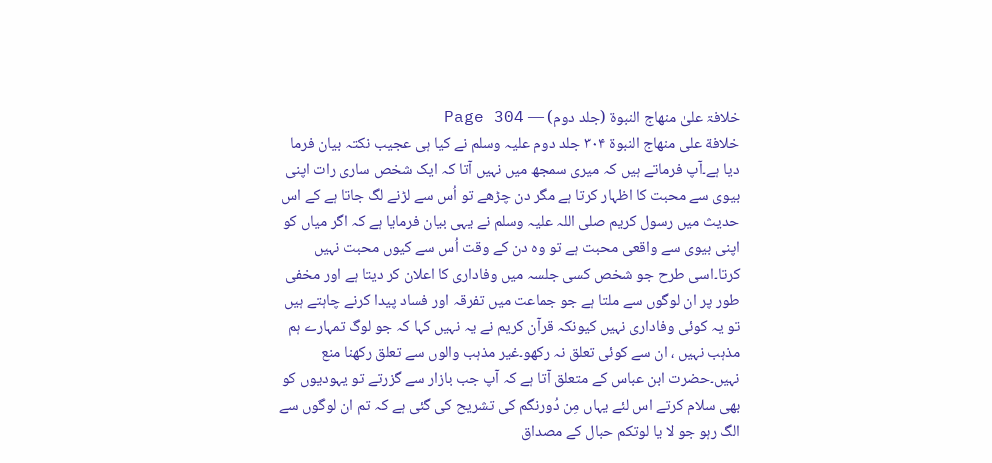خلافۃ علیٰ منھاج النبوۃ (جلد دوم) — Page 304
خلافة على منهاج النبوة ۳۰۴ جلد دوم علیہ وسلم نے کیا ہی عجیب نکتہ بیان فرما دیا ہے۔آپ فرماتے ہیں کہ میری سمجھ میں نہیں آتا کہ ایک شخص ساری رات اپنی بیوی سے محبت کا اظہار کرتا ہے مگر دن چڑھے تو اُس سے لڑنے لگ جاتا ہے کے اس حدیث میں رسول کریم صلی اللہ علیہ وسلم نے یہی بیان فرمایا ہے کہ اگر میاں کو اپنی بیوی سے واقعی محبت ہے تو وہ دن کے وقت اُس سے کیوں محبت نہیں کرتا۔اسی طرح جو شخص کسی جلسہ میں وفاداری کا اعلان کر دیتا ہے اور مخفی طور پر ان لوگوں سے ملتا ہے جو جماعت میں تفرقہ اور فساد پیدا کرنے چاہتے ہیں تو یہ کوئی وفاداری نہیں کیونکہ قرآن کریم نے یہ نہیں کہا کہ جو لوگ تمہارے ہم مذہب نہیں ، ان سے کوئی تعلق نہ رکھو۔غیر مذہب والوں سے تعلق رکھنا منع نہیں۔حضرت ابن عباس کے متعلق آتا ہے کہ آپ جب بازار سے گزرتے تو یہودیوں کو بھی سلام کرتے اس لئے یہاں مِن دُورنگم کی تشریح کی گئی ہے کہ تم ان لوگوں سے الگ رہو جو لا یا لوتكم حبال کے مصداق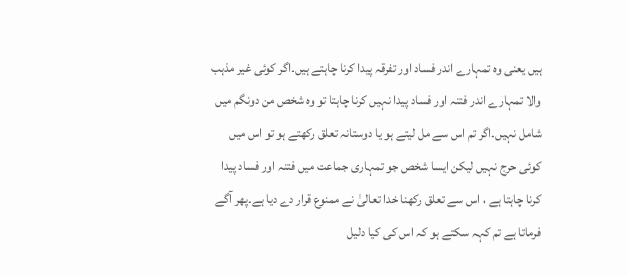ہیں یعنی وہ تمہارے اندر فساد اور تفرقہ پیدا کرنا چاہتے ہیں۔اگر کوئی غیر مذہب والا تمہارے اندر فتنہ اور فساد پیدا نہیں کرنا چاہتا تو وہ شخص من دونگم میں شامل نہیں۔اگر تم اس سے مل لیتے ہو یا دوستانہ تعلق رکھتے ہو تو اس میں کوئی حرج نہیں لیکن ایسا شخص جو تمہاری جماعت میں فتنہ اور فساد پیدا کرنا چاہتا ہے ، اس سے تعلق رکھنا خدا تعالیٰ نے ممنوع قرار دے دیا ہے۔پھر آگے فرماتا ہے تم کہہ سکتے ہو کہ اس کی کیا دلیل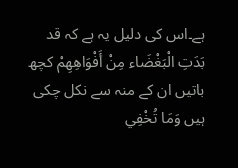ہے۔اس کی دلیل یہ ہے کہ قد بَدَتِ الْبَغْضَاء مِنْ أَفْوَاهِهِمْ کچھ باتیں ان کے منہ سے نکل چکی ہیں وَمَا تُخْفِي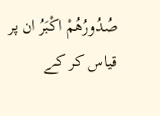صُدُورُهُمْ اكْبَرُ ان پر قیاس کر کے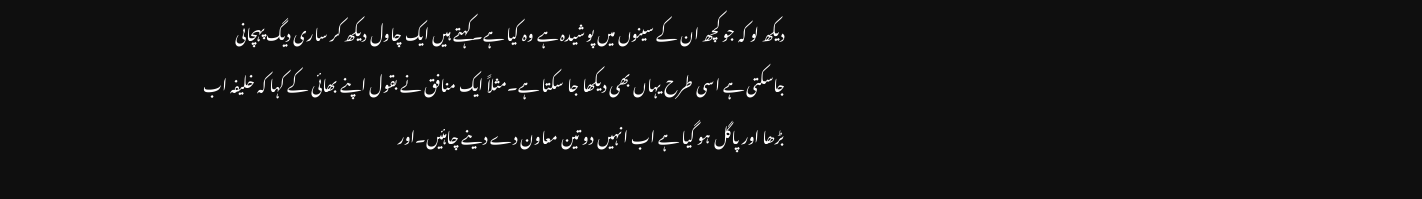دیکھ لو کہ جو کچھ ان کے سینوں میں پوشیدہ ہے وہ کیا ہے۔کہتے ہیں ایک چاول دیکھ کر ساری دیگ پہچانی جاسکتی ہے اسی طرح یہاں بھی دیکھا جا سکتا ہے۔مثلاً ایک منافق نے بقول اپنے بھائی کے کہا کہ خلیفہ اب بڑھا اور پاگل ہو گیا ہے اب انہیں دو تین معاون دے دینے چاہئیں۔اور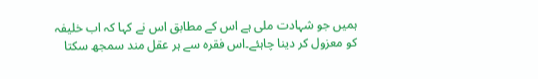ہمیں جو شہادت ملی ہے اس کے مطابق اس نے کہا کہ اب خلیفہ کو معزول کر دینا چاہئے۔اس فقرہ سے ہر عقل مند سمجھ سکتا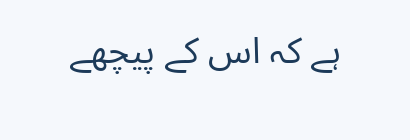ہے کہ اس کے پیچھے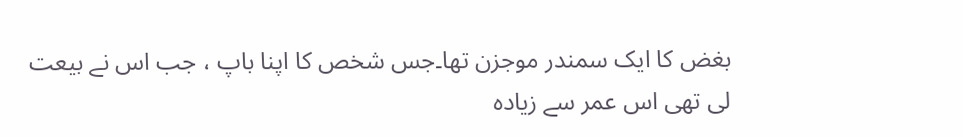بغض کا ایک سمندر موجزن تھا۔جس شخص کا اپنا باپ ، جب اس نے بیعت لی تھی اس عمر سے زیادہ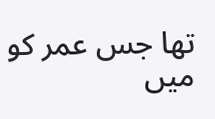تھا جس عمر کو میں